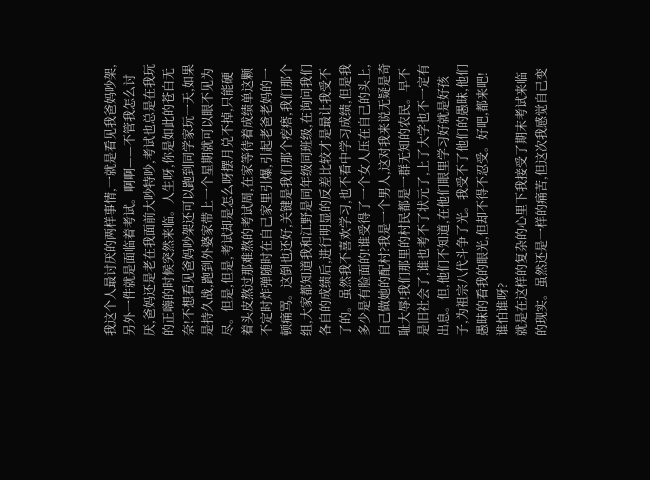我这个人最讨厌的两样事情,一就是看见我爸妈吵架,另外一件就是面临着考试。啊啊——不管我怎么讨厌,爸妈还是老在我面前大吵特吵,考试也总是在我玩的正嗨的时候突然来临。人生呀,你是如此的苍白无奈!不想看见爸妈吵架还可以跑到同学家玩一天,如果是持久战,跑到外婆家带上一个星期就可以眼不见为尽。但是,但是,考试却是怎么呀摆月兑不掉,只能硬着头皮熬过那难熬的考试周,在家等待着成绩单这颗不定时炸弹随时在自己家里引爆,引起老爸老妈的一顿痛骂。这倒也还好,关键是我们那个疙瘩,我们那个组,大家都知道我和江野是同年级同班级,在询问我们各自的成绩后,进行明显的反差比较才是最让我受不了的。虽然我不喜欢学习,也不看中学习成绩,但是我多少是有脸面的!谁受得了一个女人压在自己的头上,自己做她的配村?我是一个男人,这对我来说无疑是奇耻大辱!我们那里的村民都是一群无知的农民。早不是旧社会了,谁也考不了状元了,上了大学也不一定有出息。但,他们不知道,在他们眼里学习好就是好孩子,为祖宗八代斗争了光。我受不了他们的愚昧,他们愚昧的看我的眼光,但却不得不忍受。好吧,都来吧!谁怕谁呀?
就是在这样的复杂的心里下我接受了期末考试来临的现实。虽然还是一样的痛苦,但这次我感觉自己变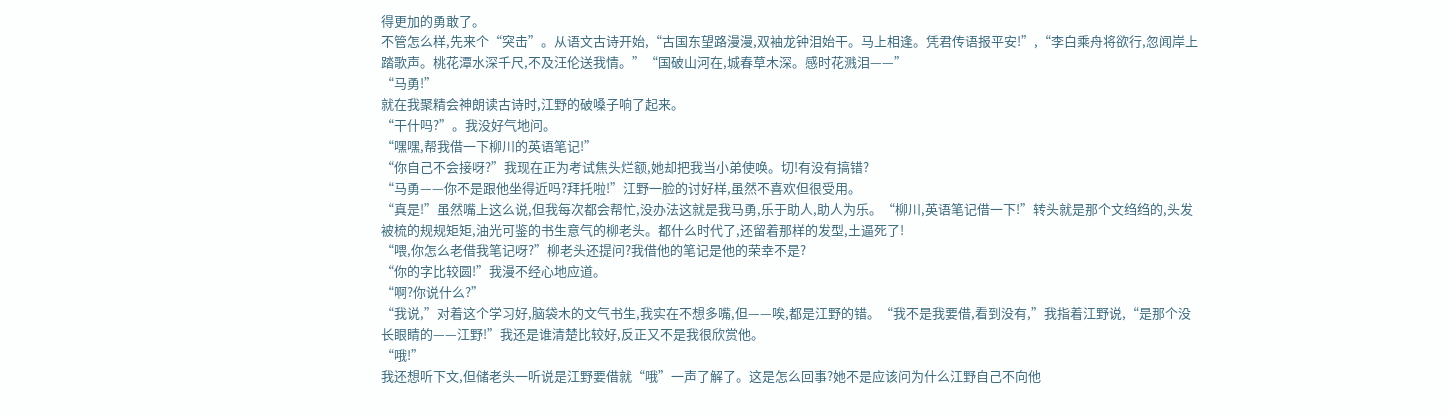得更加的勇敢了。
不管怎么样,先来个“突击”。从语文古诗开始,“古国东望路漫漫,双袖龙钟泪始干。马上相逢。凭君传语报平安!”,“李白乘舟将欲行,忽闻岸上踏歌声。桃花潭水深千尺,不及汪伦送我情。”“国破山河在,城春草木深。感时花溅泪——”
“马勇!”
就在我聚精会神朗读古诗时,江野的破嗓子响了起来。
“干什吗?”。我没好气地问。
“嘿嘿,帮我借一下柳川的英语笔记!”
“你自己不会接呀?”我现在正为考试焦头烂额,她却把我当小弟使唤。切!有没有搞错?
“马勇——你不是跟他坐得近吗?拜托啦!”江野一脸的讨好样,虽然不喜欢但很受用。
“真是!”虽然嘴上这么说,但我每次都会帮忙,没办法这就是我马勇,乐于助人,助人为乐。“柳川,英语笔记借一下!”转头就是那个文绉绉的,头发被梳的规规矩矩,油光可鉴的书生意气的柳老头。都什么时代了,还留着那样的发型,土逼死了!
“喂,你怎么老借我笔记呀?”柳老头还提问?我借他的笔记是他的荣幸不是?
“你的字比较圆!”我漫不经心地应道。
“啊?你说什么?”
“我说,”对着这个学习好,脑袋木的文气书生,我实在不想多嘴,但——唉,都是江野的错。“我不是我要借,看到没有,”我指着江野说,“是那个没长眼睛的——江野!”我还是谁清楚比较好,反正又不是我很欣赏他。
“哦!”
我还想听下文,但储老头一听说是江野要借就“哦”一声了解了。这是怎么回事?她不是应该问为什么江野自己不向他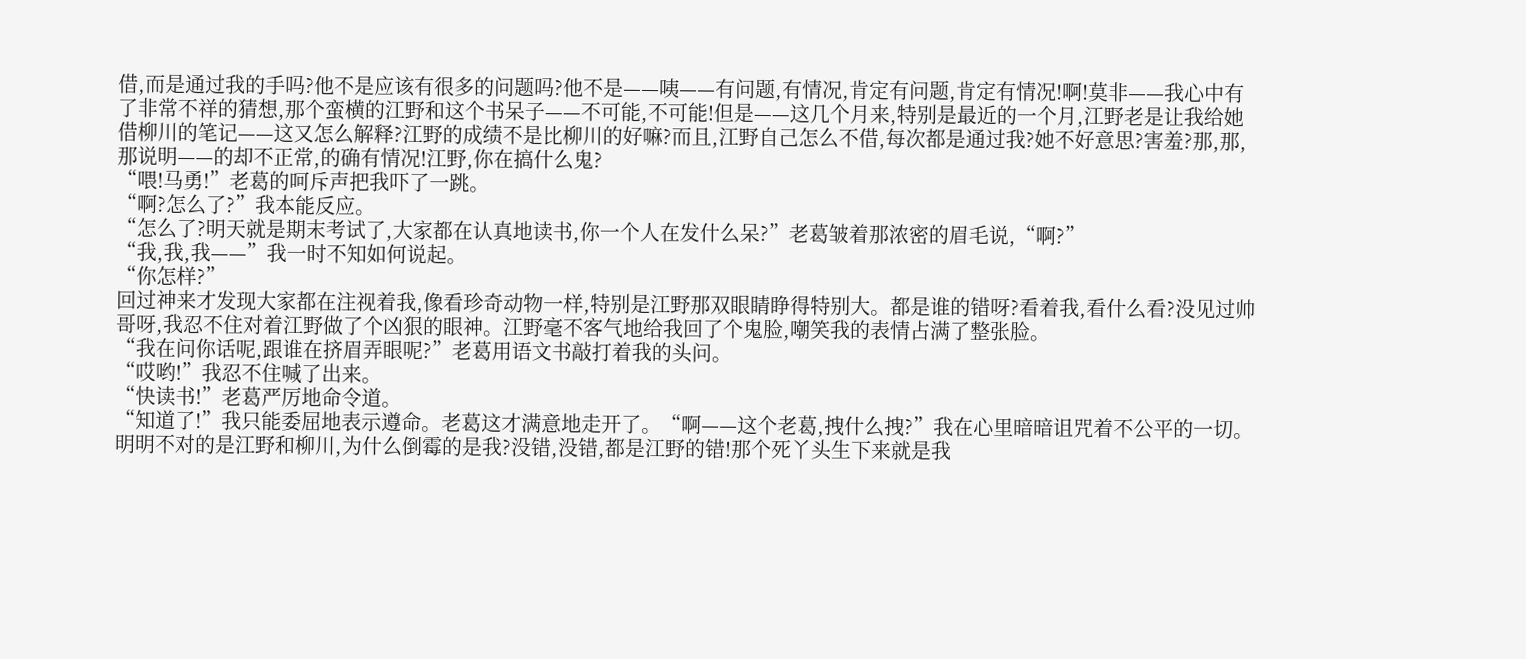借,而是通过我的手吗?他不是应该有很多的问题吗?他不是——咦——有问题,有情况,肯定有问题,肯定有情况!啊!莫非——我心中有了非常不祥的猜想,那个蛮横的江野和这个书呆子——不可能,不可能!但是——这几个月来,特别是最近的一个月,江野老是让我给她借柳川的笔记——这又怎么解释?江野的成绩不是比柳川的好嘛?而且,江野自己怎么不借,每次都是通过我?她不好意思?害羞?那,那,那说明——的却不正常,的确有情况!江野,你在搞什么鬼?
“喂!马勇!”老葛的呵斥声把我吓了一跳。
“啊?怎么了?”我本能反应。
“怎么了?明天就是期末考试了,大家都在认真地读书,你一个人在发什么呆?”老葛皱着那浓密的眉毛说,“啊?”
“我,我,我——”我一时不知如何说起。
“你怎样?”
回过神来才发现大家都在注视着我,像看珍奇动物一样,特别是江野那双眼睛睁得特别大。都是谁的错呀?看着我,看什么看?没见过帅哥呀,我忍不住对着江野做了个凶狠的眼神。江野毫不客气地给我回了个鬼脸,嘲笑我的表情占满了整张脸。
“我在问你话呢,跟谁在挤眉弄眼呢?”老葛用语文书敲打着我的头问。
“哎哟!”我忍不住喊了出来。
“快读书!”老葛严厉地命令道。
“知道了!”我只能委屈地表示遵命。老葛这才满意地走开了。“啊——这个老葛,拽什么拽?”我在心里暗暗诅咒着不公平的一切。明明不对的是江野和柳川,为什么倒霉的是我?没错,没错,都是江野的错!那个死丫头生下来就是我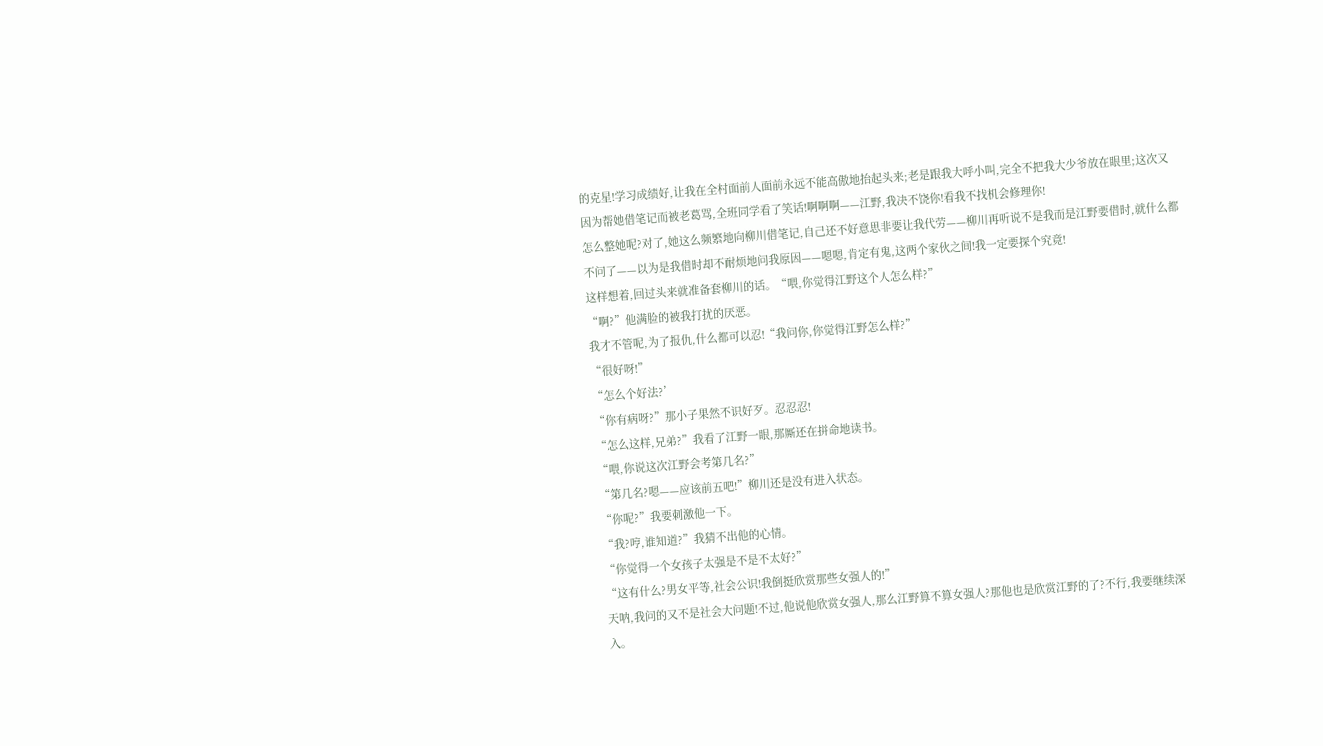的克星!学习成绩好,让我在全村面前人面前永远不能高傲地抬起头来;老是跟我大呼小叫,完全不把我大少爷放在眼里;这次又因为帮她借笔记而被老葛骂,全班同学看了笑话!啊啊啊——江野,我决不饶你!看我不找机会修理你!
怎么整她呢?对了,她这么频繁地向柳川借笔记,自己还不好意思非要让我代劳——柳川再听说不是我而是江野要借时,就什么都不问了——以为是我借时却不耐烦地问我原因——嗯嗯,肯定有鬼,这两个家伙之间!我一定要探个究竟!
这样想着,回过头来就准备套柳川的话。“喂,你觉得江野这个人怎么样?”
“啊?”他满脸的被我打扰的厌恶。
我才不管呢,为了报仇,什么都可以忍!“我问你,你觉得江野怎么样?”
“很好呀!”
“怎么个好法?’
“你有病呀?”那小子果然不识好歹。忍忍忍!
“怎么这样,兄弟?”我看了江野一眼,那厮还在拼命地读书。
“喂,你说这次江野会考第几名?”
“第几名?嗯——应该前五吧!”柳川还是没有进入状态。
“你呢?”我要刺激他一下。
“我?哼,谁知道?”我猜不出他的心情。
“你觉得一个女孩子太强是不是不太好?”
“这有什么?男女平等,社会公识!我倒挺欣赏那些女强人的!”
天呐,我问的又不是社会大问题!不过,他说他欣赏女强人,那么江野算不算女强人?那他也是欣赏江野的了?不行,我要继续深入。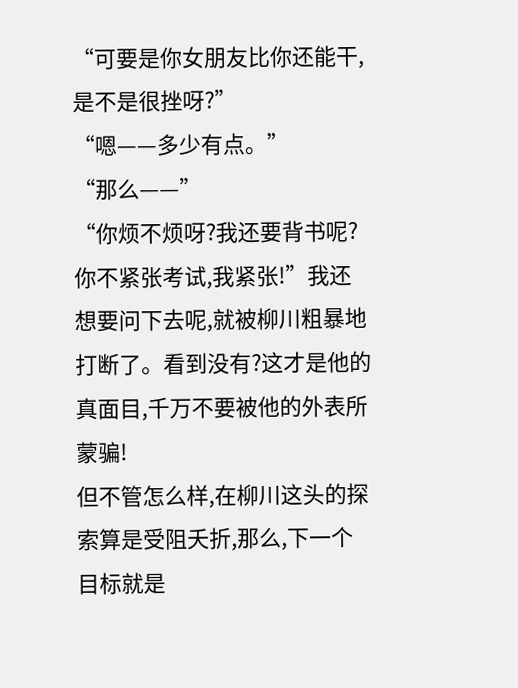“可要是你女朋友比你还能干,是不是很挫呀?”
“嗯——多少有点。”
“那么——”
“你烦不烦呀?我还要背书呢?你不紧张考试,我紧张!”我还想要问下去呢,就被柳川粗暴地打断了。看到没有?这才是他的真面目,千万不要被他的外表所蒙骗!
但不管怎么样,在柳川这头的探索算是受阻夭折,那么,下一个目标就是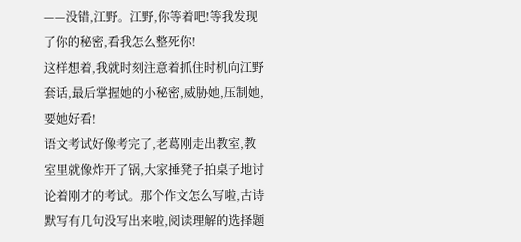——没错,江野。江野,你等着吧!等我发现了你的秘密,看我怎么整死你!
这样想着,我就时刻注意着抓住时机向江野套话,最后掌握她的小秘密,威胁她,压制她,要她好看!
语文考试好像考完了,老葛刚走出教室,教室里就像炸开了锅,大家捶凳子拍桌子地讨论着刚才的考试。那个作文怎么写啦,古诗默写有几句没写出来啦,阅读理解的选择题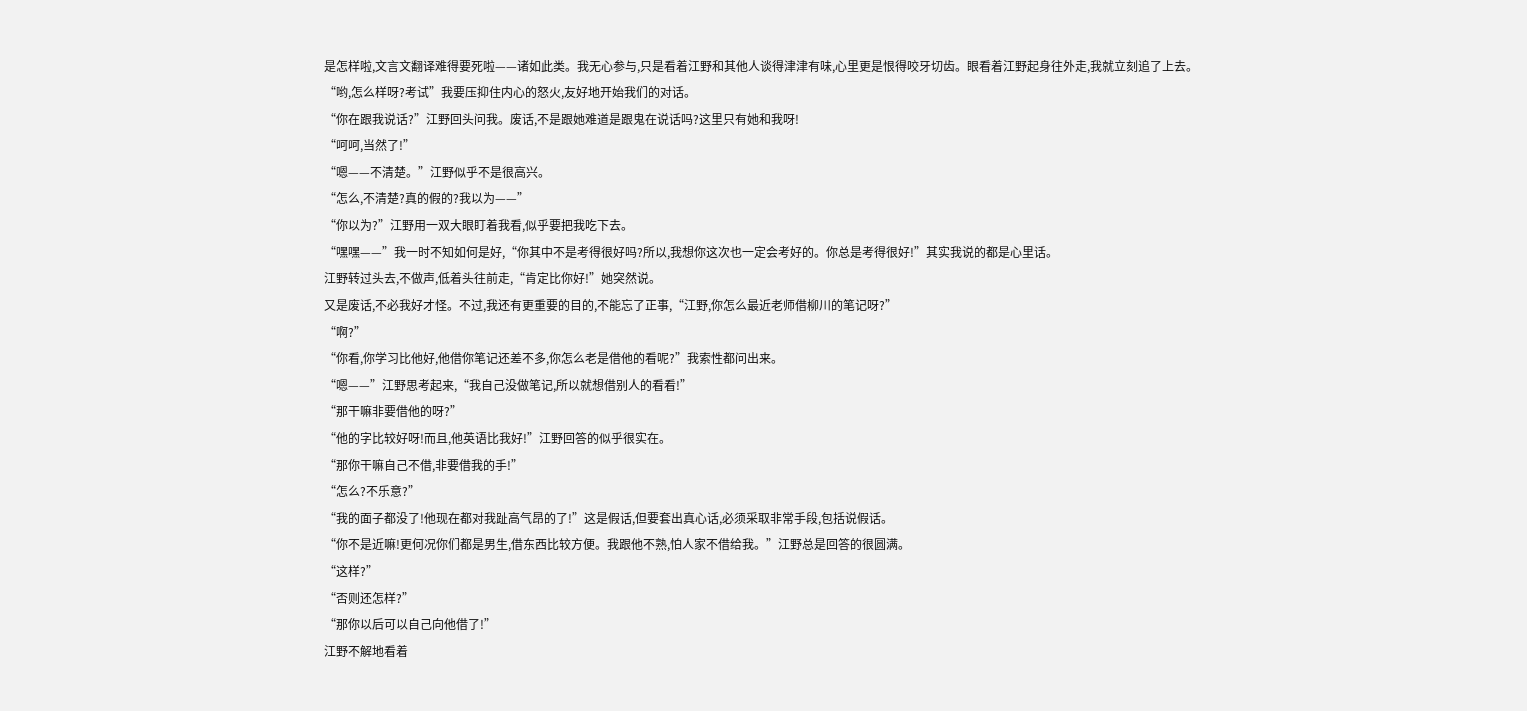是怎样啦,文言文翻译难得要死啦——诸如此类。我无心参与,只是看着江野和其他人谈得津津有味,心里更是恨得咬牙切齿。眼看着江野起身往外走,我就立刻追了上去。
“哟,怎么样呀?考试”我要压抑住内心的怒火,友好地开始我们的对话。
“你在跟我说话?”江野回头问我。废话,不是跟她难道是跟鬼在说话吗?这里只有她和我呀!
“呵呵,当然了!”
“嗯——不清楚。”江野似乎不是很高兴。
“怎么,不清楚?真的假的?我以为——”
“你以为?”江野用一双大眼盯着我看,似乎要把我吃下去。
“嘿嘿——”我一时不知如何是好,“你其中不是考得很好吗?所以,我想你这次也一定会考好的。你总是考得很好!”其实我说的都是心里话。
江野转过头去,不做声,低着头往前走,“肯定比你好!”她突然说。
又是废话,不必我好才怪。不过,我还有更重要的目的,不能忘了正事,“江野,你怎么最近老师借柳川的笔记呀?”
“啊?”
“你看,你学习比他好,他借你笔记还差不多,你怎么老是借他的看呢?”我索性都问出来。
“嗯——”江野思考起来,“我自己没做笔记,所以就想借别人的看看!”
“那干嘛非要借他的呀?”
“他的字比较好呀!而且,他英语比我好!”江野回答的似乎很实在。
“那你干嘛自己不借,非要借我的手!”
“怎么?不乐意?”
“我的面子都没了!他现在都对我趾高气昂的了!”这是假话,但要套出真心话,必须采取非常手段,包括说假话。
“你不是近嘛!更何况你们都是男生,借东西比较方便。我跟他不熟,怕人家不借给我。”江野总是回答的很圆满。
“这样?”
“否则还怎样?”
“那你以后可以自己向他借了!”
江野不解地看着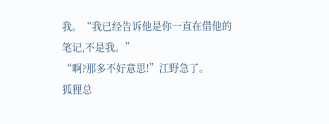我。“我已经告诉他是你一直在借他的笔记,不是我。”
“啊?那多不好意思!”江野急了。
狐狸总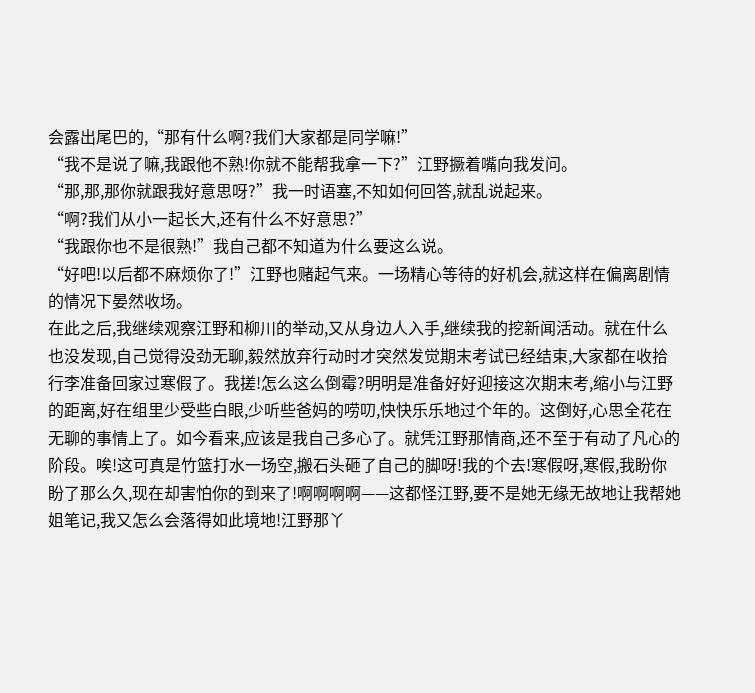会露出尾巴的,“那有什么啊?我们大家都是同学嘛!”
“我不是说了嘛,我跟他不熟!你就不能帮我拿一下?”江野撅着嘴向我发问。
“那,那,那你就跟我好意思呀?”我一时语塞,不知如何回答,就乱说起来。
“啊?我们从小一起长大,还有什么不好意思?”
“我跟你也不是很熟!”我自己都不知道为什么要这么说。
“好吧!以后都不麻烦你了!”江野也赌起气来。一场精心等待的好机会,就这样在偏离剧情的情况下晏然收场。
在此之后,我继续观察江野和柳川的举动,又从身边人入手,继续我的挖新闻活动。就在什么也没发现,自己觉得没劲无聊,毅然放弃行动时才突然发觉期末考试已经结束,大家都在收拾行李准备回家过寒假了。我搓!怎么这么倒霉?明明是准备好好迎接这次期末考,缩小与江野的距离,好在组里少受些白眼,少听些爸妈的唠叨,快快乐乐地过个年的。这倒好,心思全花在无聊的事情上了。如今看来,应该是我自己多心了。就凭江野那情商,还不至于有动了凡心的阶段。唉!这可真是竹篮打水一场空,搬石头砸了自己的脚呀!我的个去!寒假呀,寒假,我盼你盼了那么久,现在却害怕你的到来了!啊啊啊啊——这都怪江野,要不是她无缘无故地让我帮她姐笔记,我又怎么会落得如此境地!江野那丫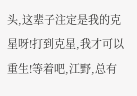头,这辈子注定是我的克星呀!打到克星,我才可以重生!等着吧,江野,总有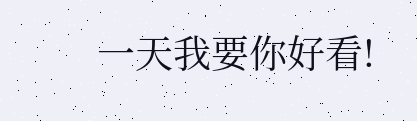一天我要你好看!